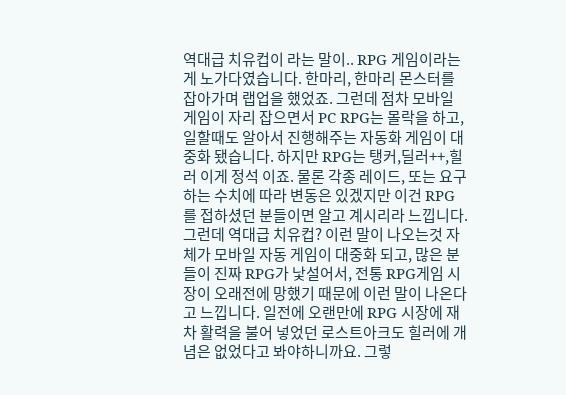역대급 치유컵이 라는 말이.. RPG 게임이라는게 노가다였습니다. 한마리, 한마리 몬스터를 잡아가며 랩업을 했었죠. 그런데 점차 모바일 게임이 자리 잡으면서 PC RPG는 몰락을 하고, 일할때도 알아서 진행해주는 자동화 게임이 대중화 됐습니다. 하지만 RPG는 탱커,딜러++,힐러 이게 정석 이죠. 물론 각종 레이드, 또는 요구하는 수치에 따라 변동은 있겠지만 이건 RPG를 접하셨던 분들이면 알고 계시리라 느낍니다. 그런데 역대급 치유컵? 이런 말이 나오는것 자체가 모바일 자동 게임이 대중화 되고, 많은 분들이 진짜 RPG가 낯설어서, 전통 RPG게임 시장이 오래전에 망했기 때문에 이런 말이 나온다고 느낍니다. 일전에 오랜만에 RPG 시장에 재차 활력을 불어 넣었던 로스트아크도 힐러에 개념은 없었다고 봐야하니까요. 그렇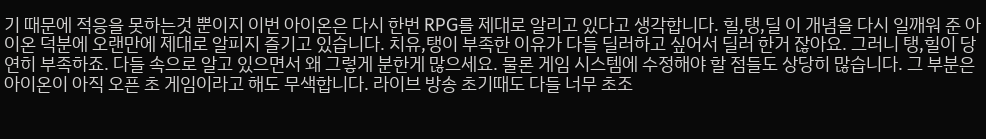기 때문에 적응을 못하는것 뿐이지 이번 아이온은 다시 한번 RPG를 제대로 알리고 있다고 생각합니다. 힐,탱,딜 이 개념을 다시 일깨워 준 아이온 덕분에 오랜만에 제대로 알피지 즐기고 있습니다. 치유,탱이 부족한 이유가 다들 딜러하고 싶어서 딜러 한거 잖아요. 그러니 탱,힐이 당연히 부족하죠. 다들 속으로 알고 있으면서 왜 그렇게 분한게 많으세요. 물론 게임 시스템에 수정해야 할 점들도 상당히 많습니다. 그 부분은 아이온이 아직 오픈 초 게임이라고 해도 무색합니다. 라이브 방송 초기때도 다들 너무 초조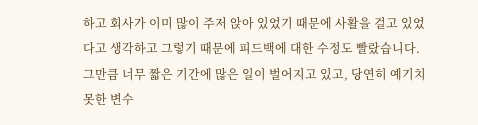하고 회사가 이미 많이 주저 앉아 있었기 때문에 사활을 걸고 있었다고 생각하고 그렇기 때문에 피드백에 대한 수정도 빨랐습니다. 그만큼 너무 짧은 기간에 많은 일이 벌어지고 있고, 당연히 예기치 못한 변수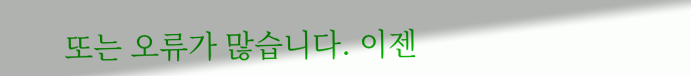또는 오류가 많습니다. 이젠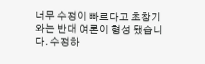너무 수정이 빠르다고 초창기와는 반대 여론이 형성 됐습니다. 수정하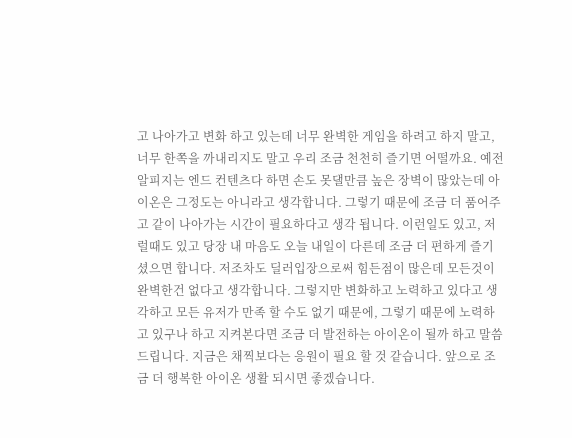고 나아가고 변화 하고 있는데 너무 완벽한 게임을 하려고 하지 말고,너무 한쪽을 까내리지도 말고 우리 조금 천천히 즐기면 어떨까요. 예전 알피지는 엔드 컨텐츠다 하면 손도 못댈만큼 높은 장벽이 많았는데 아이온은 그정도는 아니라고 생각합니다. 그렇기 때문에 조금 더 품어주고 같이 나아가는 시간이 필요하다고 생각 됩니다. 이런일도 있고, 저럴때도 있고 당장 내 마음도 오늘 내일이 다른데 조금 더 편하게 즐기 셨으면 합니다. 저조차도 딜러입장으로써 힘든점이 많은데 모든것이 완벽한건 없다고 생각합니다. 그렇지만 변화하고 노력하고 있다고 생각하고 모든 유저가 만족 할 수도 없기 때문에, 그렇기 때문에 노력하고 있구나 하고 지켜본다면 조금 더 발전하는 아이온이 될까 하고 말씀드립니다. 지금은 채찍보다는 응원이 필요 할 것 같습니다. 앞으로 조금 더 행복한 아이온 생활 되시면 좋겠습니다.